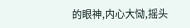的眼神,内心大恸,摇头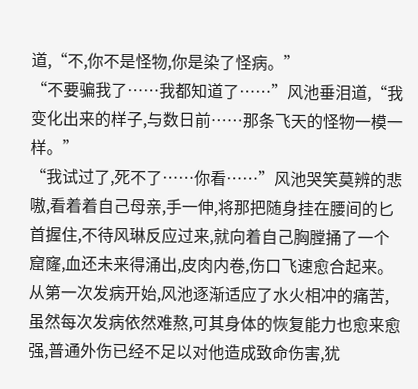道,“不,你不是怪物,你是染了怪病。”
“不要骗我了……我都知道了……”风池垂泪道,“我变化出来的样子,与数日前……那条飞天的怪物一模一样。”
“我试过了,死不了……你看……”风池哭笑莫辨的悲嗷,看着着自己母亲,手一伸,将那把随身挂在腰间的匕首握住,不待风琳反应过来,就向着自己胸膛捅了一个窟窿,血还未来得涌出,皮肉内卷,伤口飞速愈合起来。从第一次发病开始,风池逐渐适应了水火相冲的痛苦,虽然每次发病依然难熬,可其身体的恢复能力也愈来愈强,普通外伤已经不足以对他造成致命伤害,犹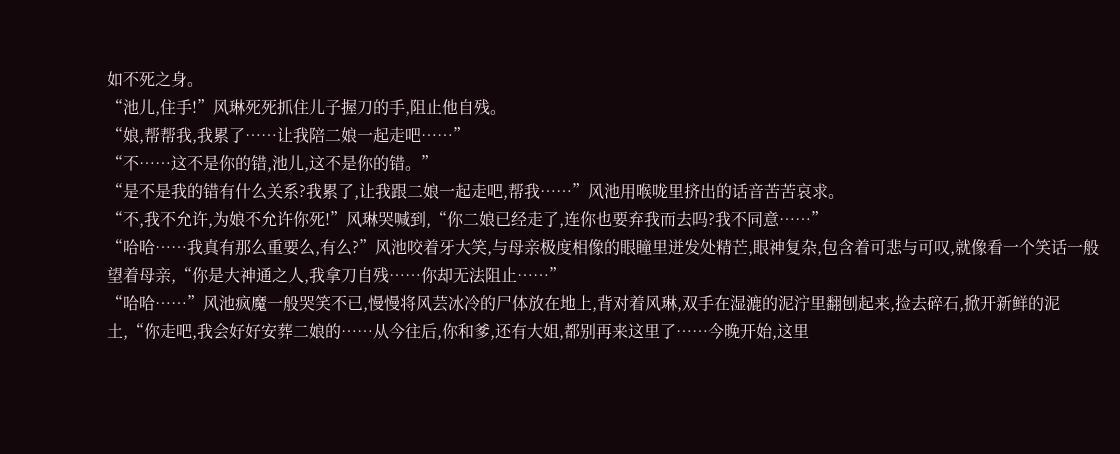如不死之身。
“池儿,住手!”风琳死死抓住儿子握刀的手,阻止他自残。
“娘,帮帮我,我累了……让我陪二娘一起走吧……”
“不……这不是你的错,池儿,这不是你的错。”
“是不是我的错有什么关系?我累了,让我跟二娘一起走吧,帮我……”风池用喉咙里挤出的话音苦苦哀求。
“不,我不允许,为娘不允许你死!”风琳哭喊到,“你二娘已经走了,连你也要弃我而去吗?我不同意……”
“哈哈……我真有那么重要么,有么?”风池咬着牙大笑,与母亲极度相像的眼瞳里迸发处精芒,眼神复杂,包含着可悲与可叹,就像看一个笑话一般望着母亲,“你是大神通之人,我拿刀自残……你却无法阻止……”
“哈哈……”风池疯魔一般哭笑不已,慢慢将风芸冰冷的尸体放在地上,背对着风琳,双手在湿漉的泥泞里翻刨起来,捡去碎石,掀开新鲜的泥土,“你走吧,我会好好安葬二娘的……从今往后,你和爹,还有大姐,都别再来这里了……今晚开始,这里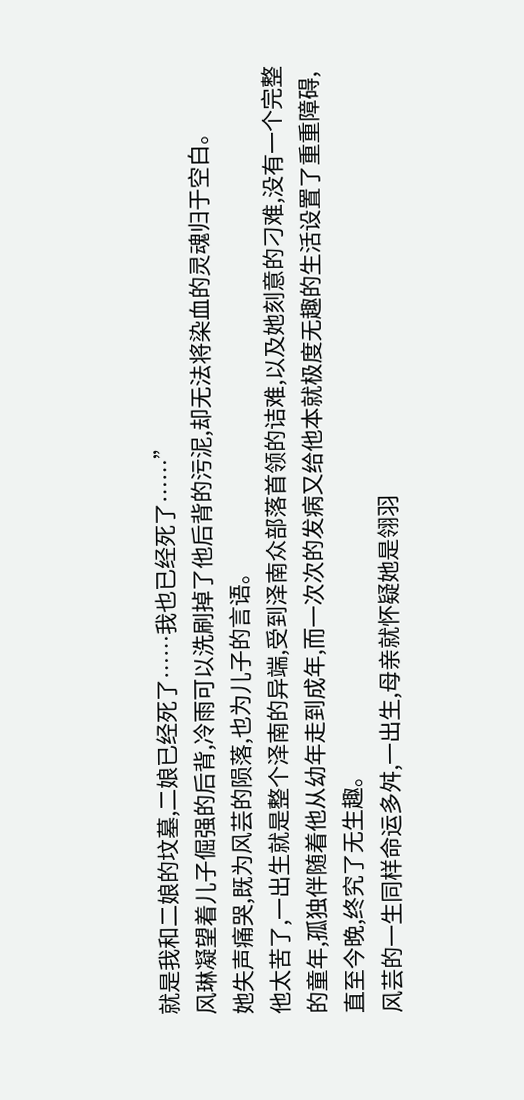就是我和二娘的坟墓,二娘已经死了……我也已经死了……”
风琳凝望着儿子倔强的后背,冷雨可以洗刷掉了他后背的污泥,却无法将染血的灵魂归于空白。
她失声痛哭,既为风芸的陨落,也为儿子的言语。
他太苦了,一出生就是整个泽南的异端,受到泽南众部落首领的诘难,以及她刻意的刁难,没有一个完整的童年,孤独伴随着他从幼年走到成年,而一次次的发病又给他本就极度无趣的生活设置了重重障碍,直至今晚,终究了无生趣。
风芸的一生同样命运多舛,一出生,母亲就怀疑她是翎羽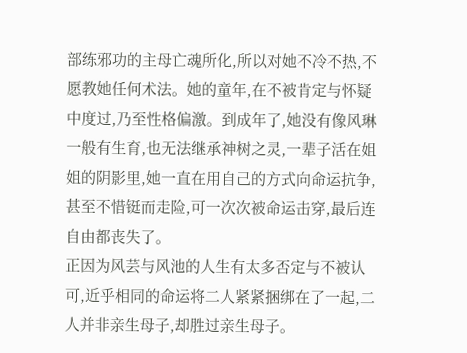部练邪功的主母亡魂所化,所以对她不冷不热,不愿教她任何术法。她的童年,在不被肯定与怀疑中度过,乃至性格偏激。到成年了,她没有像风琳一般有生育,也无法继承神树之灵,一辈子活在姐姐的阴影里,她一直在用自己的方式向命运抗争,甚至不惜铤而走险,可一次次被命运击穿,最后连自由都丧失了。
正因为风芸与风池的人生有太多否定与不被认可,近乎相同的命运将二人紧紧捆绑在了一起,二人并非亲生母子,却胜过亲生母子。